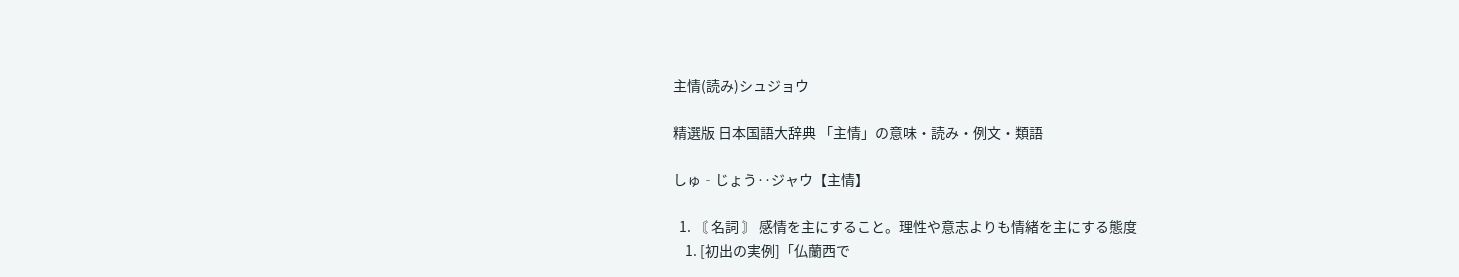主情(読み)シュジョウ

精選版 日本国語大辞典 「主情」の意味・読み・例文・類語

しゅ‐じょう‥ジャウ【主情】

  1. 〘 名詞 〙 感情を主にすること。理性や意志よりも情緒を主にする態度
    1. [初出の実例]「仏蘭西で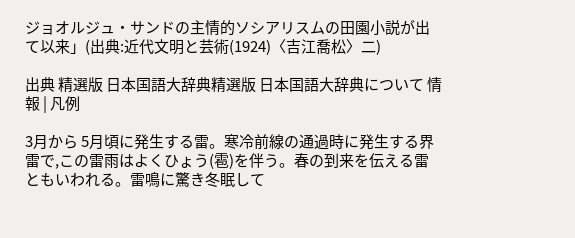ジョオルジュ・サンドの主情的ソシアリスムの田園小説が出て以来」(出典:近代文明と芸術(1924)〈吉江喬松〉二)

出典 精選版 日本国語大辞典精選版 日本国語大辞典について 情報 | 凡例

3月から 5月頃に発生する雷。寒冷前線の通過時に発生する界雷で,この雷雨はよくひょう(雹)を伴う。春の到来を伝える雷ともいわれる。雷鳴に驚き冬眠して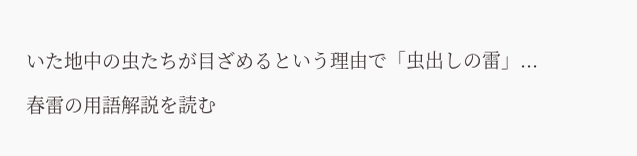いた地中の虫たちが目ざめるという理由で「虫出しの雷」...

春雷の用語解説を読む